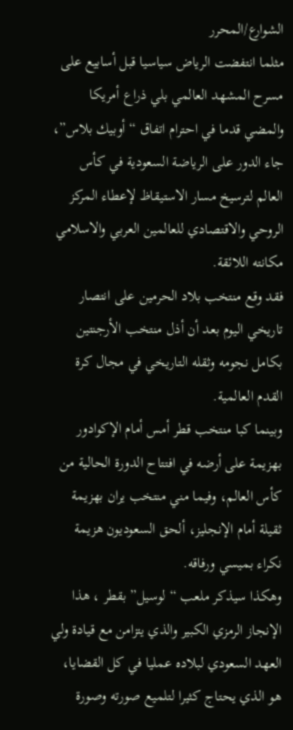الشوارع/المحرر
مثلما انتفضت الرياض سياسيا قبل أسابيع على مسرح المشهد العالمي بلي ذراع أمريكا والمضي قدما في احترام اتفاق “أوبيك بلاس”، جاء الدور على الرياضة السعودية في كأس العالم لترسيخ مسار الاستيقاظ لإعطاء المركز الروحي والاقتصادي للعالمين العربي والاسلامي مكانته اللائقة.
فقد وقع منتخب بلاد الحرمين على انتصار تاريخي اليوم بعد أن أذل منتخب الأرجنتين بكامل نجومه وثقله التاريخي في مجال كرة القدم العالمية.
وبينما كبا منتخب قطر أمس أمام الإكوادور بهزيمة على أرضه في افتتاح الدورة الحالية من كأس العالم، وفيما مني منتخب يران بهزيمة ثقيلة أمام الإنجليز، ألحق السعوديون هزيمة نكراء بميسي ورفاقه.
وهكذا سيذكر ملعب “لوسيل” بقطر ، هذا الإنجاز الرمزي الكبير والذي يتزامن مع قيادة ولي العهد السعودي لبلاده عمليا في كل القضايا، هو الذي يحتاج كثيرا لتلميع صورته وصورة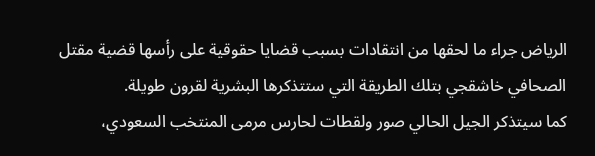الرياض جراء ما لحقها من انتقادات بسبب قضايا حقوقية على رأسها قضية مقتل الصحافي خاشقجي بتلك الطريقة التي ستتذكرها البشرية لقرون طويلة.
كما سيتذكر الجيل الحالي صور ولقطات لحارس مرمى المنتخب السعودي،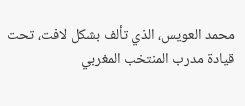محمد العويس، الذي تألف بشكل لافت، تحت قيادة مدرب المنتخب المغربي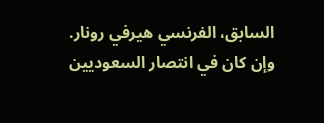السابق، الفرنسي هيرفي رونار.
وإن كان في انتصار السعوديين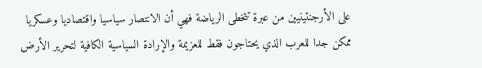على الأرجنتينيين من عبرة تتخطى الرياضة فهي أن الانتصار سياسيا واقتصاديا وعسكريا ممكن جدا للعرب الذي يحتاجون فقط للعزيمة والإرادة السياسية الكافية لتحرير الأرض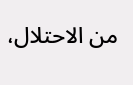من الاحتلال،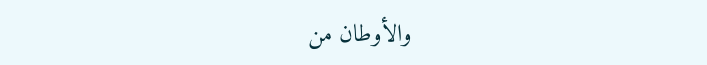والأوطان من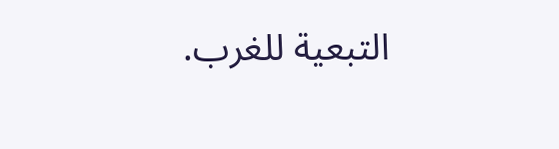التبعية للغرب.